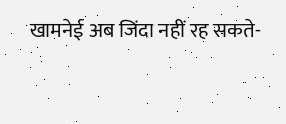खामनेई अब जिंदा नहीं रह सकते-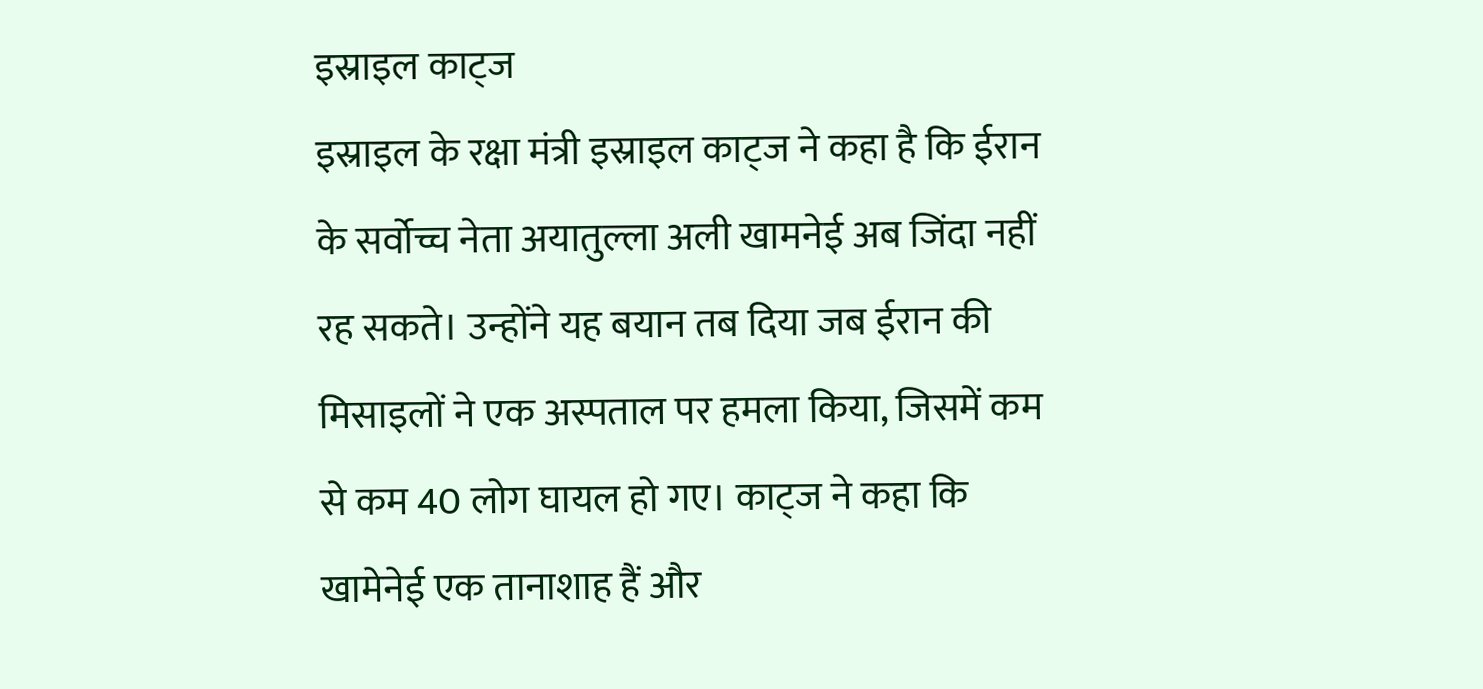इस्राइल काट्ज
इस्राइल के रक्षा मंत्री इस्राइल काट्ज ने कहा है कि ईरान के सर्वोच्च नेता अयातुल्ला अली खामनेई अब जिंदा नहीं रह सकते। उन्होंने यह बयान तब दिया जब ईरान की मिसाइलों ने एक अस्पताल पर हमला किया, जिसमें कम से कम 40 लोग घायल हो गए। काट्ज ने कहा कि खामेनेई एक तानाशाह हैं और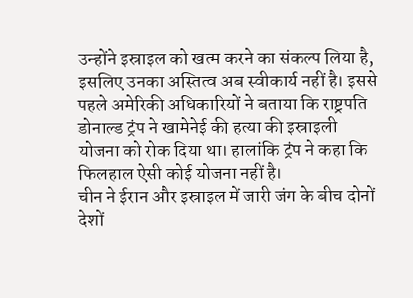उन्होंने इस्राइल को खत्म करने का संकल्प लिया है, इसलिए उनका अस्तित्व अब स्वीकार्य नहीं है। इससे पहले अमेरिकी अधिकारियों ने बताया कि राष्ट्रपति डोनाल्ड ट्रंप ने खामेनेई की हत्या की इस्राइली योजना को रोक दिया था। हालांकि ट्रंप ने कहा कि फिलहाल ऐसी कोई योजना नहीं है।
चीन ने ईरान और इस्राइल में जारी जंग के बीच दोनों देशों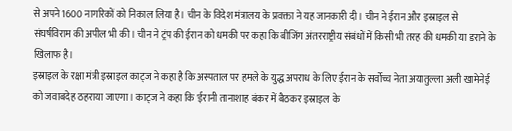से अपने 1600 नागरिकों को निकाल लिया है। चीन के विदेश मंत्रालय के प्रवक्ता ने यह जानकारी दी। चीन ने ईरान और इस्राइल से संघर्षविराम की अपील भी की। चीन ने ट्रंप की ईरान को धमकी पर कहा कि बीजिंग अंतरराष्ट्रीय संबंधों में किसी भी तरह की धमकी या डराने के खिलाफ है।
इस्राइल के रक्षा मंत्री इस्राइल काट्ज ने कहा है कि अस्पताल पर हमले के युद्ध अपराध के लिए ईरान के सर्वोच्च नेता अयातुल्ला अली खामेनेई को जवाबदेह ठहराया जाएगा। काट्ज ने कहा कि 'ईरानी तानाशाह बंकर में बैठकर इस्राइल के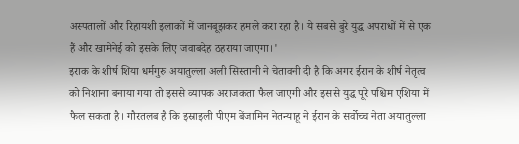अस्पतालों और रिहायशी इलाकों में जानबूझकर हमले करा रहा है। ये सबसे बुरे युद्ध अपराधों में से एक हैं और खामेनेई को इसके लिए जवाबदेह ठहराया जाएगा।'
इराक के शीर्ष शिया धर्मगुरु अयातुल्ला अली सिस्तानी ने चेतावनी दी है कि अगर ईरान के शीर्ष नेतृत्व को निशाना बनाया गया तो इससे व्यापक अराजकता फैल जाएगी और इससे युद्ध पूरे पश्चिम एशिया में फैल सकता है। गौरतलब है कि इस्राइली पीएम बेंजामिन नेतन्याहू ने ईरान के सर्वोच्च नेता अयातुल्ला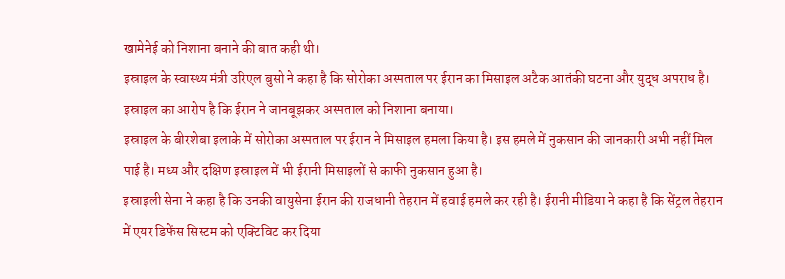खामेनेई को निशाना बनाने की बात कही थी।
इस्राइल के स्वास्थ्य मंत्री उरिएल बुसो ने कहा है कि सोरोका अस्पताल पर ईरान का मिसाइल अटैक आतंकी घटना और युद्ध अपराध है। इस्राइल का आरोप है कि ईरान ने जानबूझकर अस्पताल को निशाना बनाया।
इस्राइल के बीरशेबा इलाके में सोरोका अस्पताल पर ईरान ने मिसाइल हमला किया है। इस हमले में नुकसान की जानकारी अभी नहीं मिल पाई है। मध्य और दक्षिण इस्राइल में भी ईरानी मिसाइलों से काफी नुकसान हुआ है।
इस्राइली सेना ने कहा है कि उनकी वायुसेना ईरान की राजधानी तेहरान में हवाई हमले कर रही है। ईरानी मीडिया ने कहा है कि सेंट्रल तेहरान में एयर डिफेंस सिस्टम को एक्टिविट कर दिया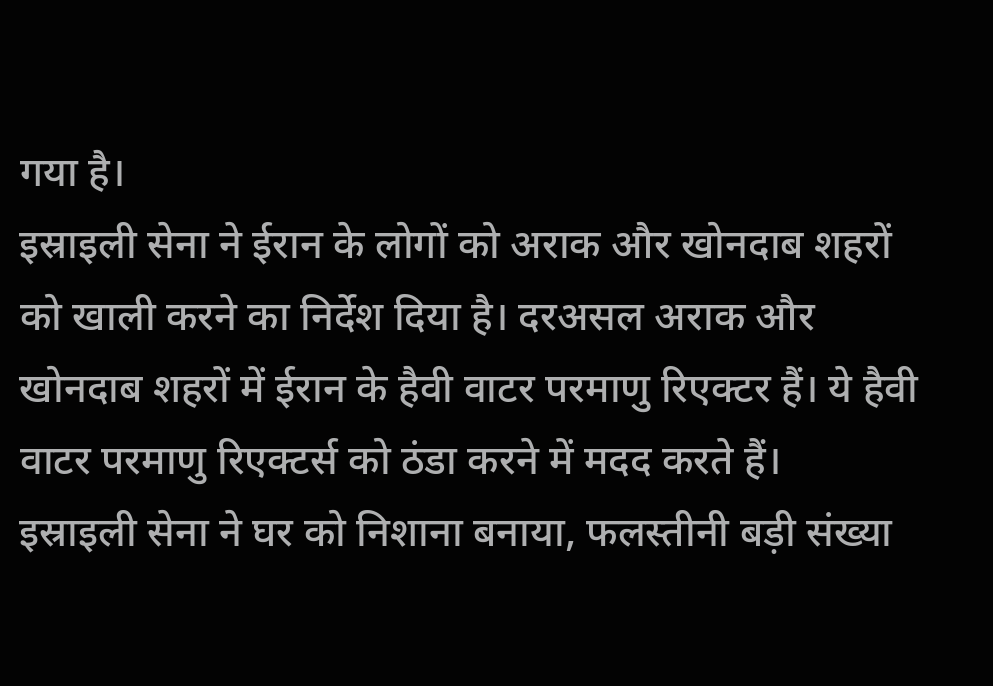गया है।
इस्राइली सेना ने ईरान के लोगों को अराक और खोनदाब शहरों को खाली करने का निर्देश दिया है। दरअसल अराक और खोनदाब शहरों में ईरान के हैवी वाटर परमाणु रिएक्टर हैं। ये हैवी वाटर परमाणु रिएक्टर्स को ठंडा करने में मदद करते हैं।
इस्राइली सेना ने घर को निशाना बनाया, फलस्तीनी बड़ी संख्या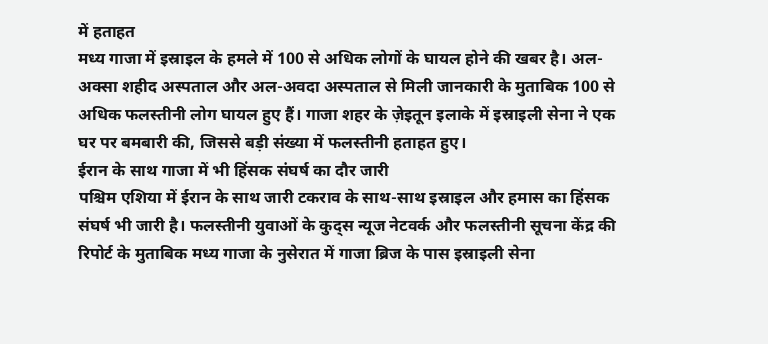में हताहत
मध्य गाजा में इस्राइल के हमले में 100 से अधिक लोगों के घायल होने की खबर है। अल-अक्सा शहीद अस्पताल और अल-अवदा अस्पताल से मिली जानकारी के मुताबिक 100 से अधिक फलस्तीनी लोग घायल हुए हैं। गाजा शहर के ज़ेइतून इलाके में इस्राइली सेना ने एक घर पर बमबारी की, जिससे बड़ी संख्या में फलस्तीनी हताहत हुए।
ईरान के साथ गाजा में भी हिंसक संघर्ष का दौर जारी
पश्चिम एशिया में ईरान के साथ जारी टकराव के साथ-साथ इस्राइल और हमास का हिंसक संघर्ष भी जारी है। फलस्तीनी युवाओं के कुद्स न्यूज नेटवर्क और फलस्तीनी सूचना केंद्र की रिपोर्ट के मुताबिक मध्य गाजा के नुसेरात में गाजा ब्रिज के पास इस्राइली सेना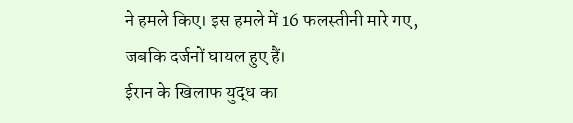ने हमले किए। इस हमले में 16 फलस्तीनी मारे गए, जबकि दर्जनों घायल हुए हैं।
ईरान के खिलाफ युद्ध का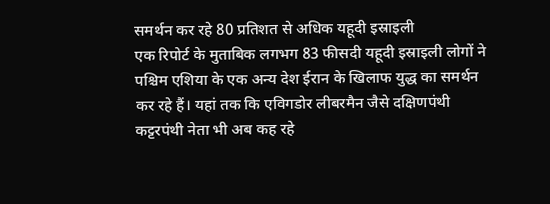समर्थन कर रहे 80 प्रतिशत से अधिक यहूदी इस्राइली
एक रिपोर्ट के मुताबिक लगभग 83 फीसदी यहूदी इस्राइली लोगों ने पश्चिम एशिया के एक अन्य देश ईरान के खिलाफ युद्ध का समर्थन कर रहे हैं। यहां तक कि एविगडोर लीबरमैन जैसे दक्षिणपंथी कट्टरपंथी नेता भी अब कह रहे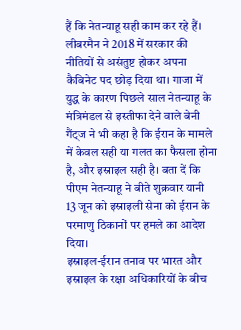हैं कि नेतन्याहू सही काम कर रहे हैं। लीबरमैन ने 2018 में सरकार की नीतियों से असंतुष्ट होकर अपना कैबिनेट पद छोड़ दिया था। गाजा में युद्ध के कारण पिछले साल नेतन्याहू के मंत्रिमंडल से इस्तीफा देने वाले बेनी गैंट्ज ने भी कहा है कि ईरान के मामले में केवल सही या गलत का फैसला होना है, और इस्राइल सही है। बता दें कि पीएम नेतन्याहू ने बीते शुक्रवार यानी 13 जून को इस्राइली सेना को ईरान के परमाणु ठिकानों पर हमले का आदेश दिया।
इस्राइल-ईरान तनाव पर भारत और इस्राइल के रक्षा अधिकारियों के बीच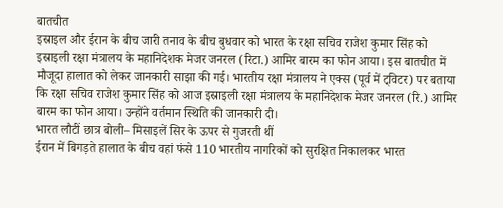बातचीत
इस्राइल और ईरान के बीच जारी तनाव के बीच बुधवार को भारत के रक्षा सचिव राजेश कुमार सिंह को इस्राइली रक्षा मंत्रालय के महानिदेशक मेजर जनरल (रिटा.) आमिर बारम का फोन आया। इस बातचीत में मौजूदा हालात को लेकर जानकारी साझा की गई। भारतीय रक्षा मंत्रालय ने एक्स (पूर्व में ट्विटर) पर बताया कि रक्षा सचिव राजेश कुमार सिंह को आज इस्राइली रक्षा मंत्रालय के महानिदेशक मेजर जनरल (रि.) आमिर बारम का फोन आया। उन्होंने वर्तमान स्थिति की जानकारी दी।
भारत लौटीं छात्र बोली– मिसाइलें सिर के ऊपर से गुजरती थीं
ईरान में बिगड़ते हालात के बीच वहां फंसे 110 भारतीय नागरिकों को सुरक्षित निकालकर भारत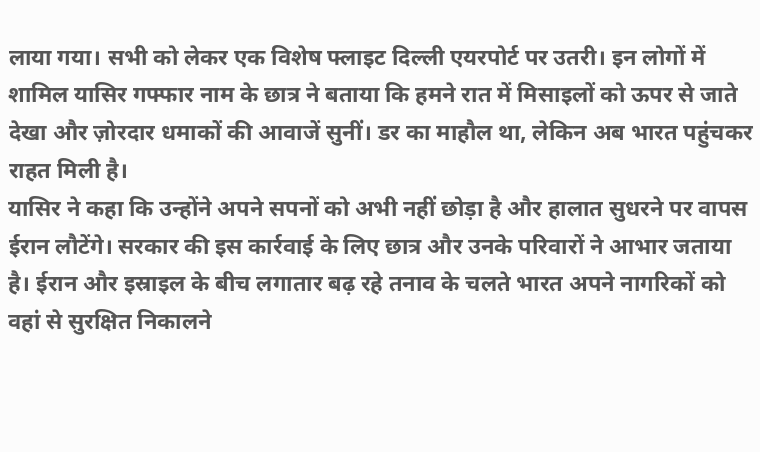लाया गया। सभी को लेकर एक विशेष फ्लाइट दिल्ली एयरपोर्ट पर उतरी। इन लोगों में शामिल यासिर गफ्फार नाम के छात्र ने बताया कि हमने रात में मिसाइलों को ऊपर से जाते देखा और ज़ोरदार धमाकों की आवाजें सुनीं। डर का माहौल था, लेकिन अब भारत पहुंचकर राहत मिली है।
यासिर ने कहा कि उन्होंने अपने सपनों को अभी नहीं छोड़ा है और हालात सुधरने पर वापस ईरान लौटेंगे। सरकार की इस कार्रवाई के लिए छात्र और उनके परिवारों ने आभार जताया है। ईरान और इस्राइल के बीच लगातार बढ़ रहे तनाव के चलते भारत अपने नागरिकों को वहां से सुरक्षित निकालने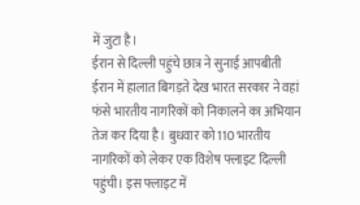में जुटा है।
ईरान से दिल्ली पहुंचे छात्र ने सुनाई आपबीती
ईरान में हालात बिगड़ते देख भारत सरकार ने वहां फंसे भारतीय नागरिकों को निकालने का अभियान तेज कर दिया है। बुधवार को 110 भारतीय नागरिकों को लेकर एक विशेष फ्लाइट दिल्ली पहुंची। इस फ्लाइट में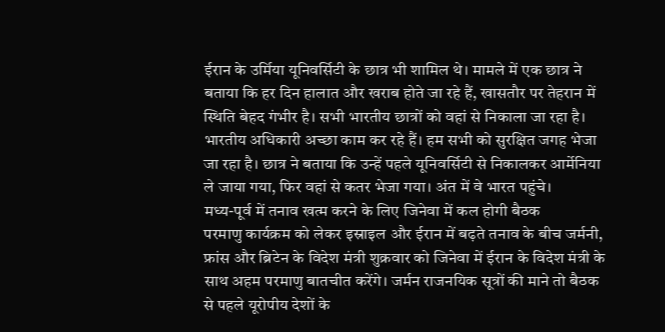ईरान के उर्मिया यूनिवर्सिटी के छात्र भी शामिल थे। मामले में एक छात्र ने बताया कि हर दिन हालात और खराब होते जा रहे हैं, खासतौर पर तेहरान में स्थिति बेहद गंभीर है। सभी भारतीय छात्रों को वहां से निकाला जा रहा है। भारतीय अधिकारी अच्छा काम कर रहे हैं। हम सभी को सुरक्षित जगह भेजा जा रहा है। छात्र ने बताया कि उन्हें पहले यूनिवर्सिटी से निकालकर आर्मेनिया ले जाया गया, फिर वहां से कतर भेजा गया। अंत में वे भारत पहुंचे।
मध्य-पूर्व में तनाव खत्म करने के लिए जिनेवा में कल होगी बैठक
परमाणु कार्यक्रम को लेकर इस्राइल और ईरान में बढ़ते तनाव के बीच जर्मनी, फ्रांस और ब्रिटेन के विदेश मंत्री शुक्रवार को जिनेवा में ईरान के विदेश मंत्री के साथ अहम परमाणु बातचीत करेंगे। जर्मन राजनयिक सूत्रों की माने तो बैठक से पहले यूरोपीय देशों के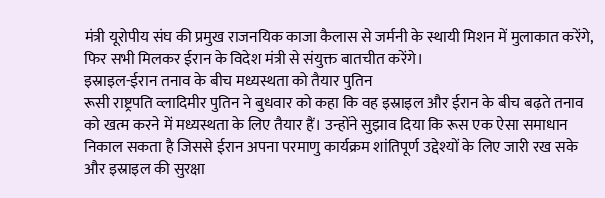मंत्री यूरोपीय संघ की प्रमुख राजनयिक काजा कैलास से जर्मनी के स्थायी मिशन में मुलाकात करेंगे, फिर सभी मिलकर ईरान के विदेश मंत्री से संयुक्त बातचीत करेंगे।
इस्राइल-ईरान तनाव के बीच मध्यस्थता को तैयार पुतिन
रूसी राष्ट्रपति व्लादिमीर पुतिन ने बुधवार को कहा कि वह इस्राइल और ईरान के बीच बढ़ते तनाव को खत्म करने में मध्यस्थता के लिए तैयार हैं। उन्होंने सुझाव दिया कि रूस एक ऐसा समाधान निकाल सकता है जिससे ईरान अपना परमाणु कार्यक्रम शांतिपूर्ण उद्देश्यों के लिए जारी रख सके और इस्राइल की सुरक्षा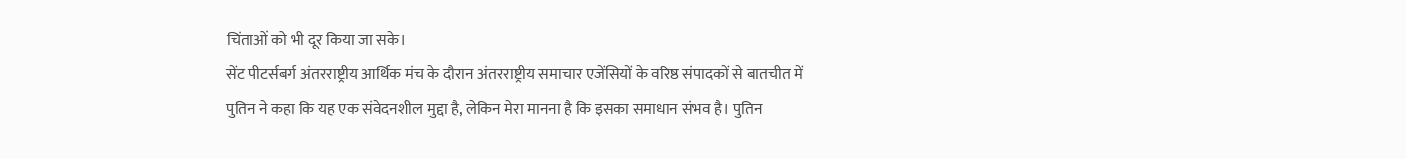चिंताओं को भी दूर किया जा सके।
सेंट पीटर्सबर्ग अंतरराष्ट्रीय आर्थिक मंच के दौरान अंतरराष्ट्रीय समाचार एजेंसियों के वरिष्ठ संपादकों से बातचीत में पुतिन ने कहा कि यह एक संवेदनशील मुद्दा है, लेकिन मेरा मानना है कि इसका समाधान संभव है। पुतिन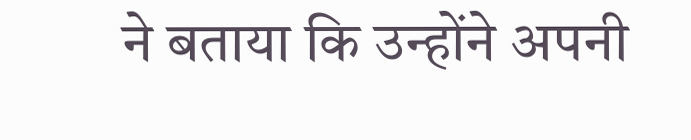ने बताया कि उन्होंने अपनी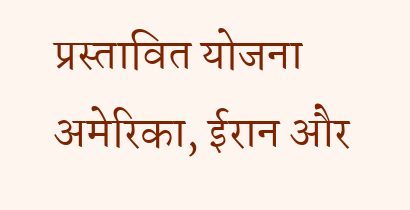प्रस्तावित योजना अमेरिका, ईरान और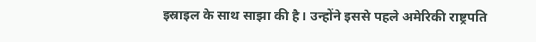इस्राइल के साथ साझा की है। उन्होंने इससे पहले अमेरिकी राष्ट्रपति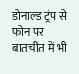डोनाल्ड ट्रंप से फोन पर बातचीत में भी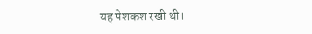यह पेशकश रखी थी।